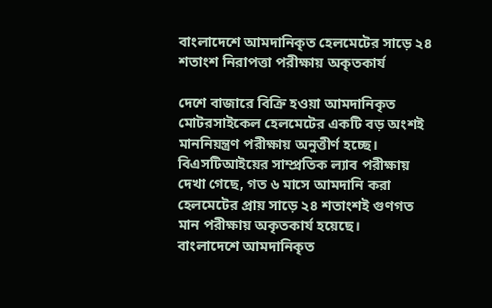বাংলাদেশে আমদানিকৃত হেলমেটের সাড়ে ২৪ শতাংশ নিরাপত্তা পরীক্ষায় অকৃতকার্য

দেশে বাজারে বিক্রি হওয়া আমদানিকৃত মোটরসাইকেল হেলমেটের একটি বড় অংশই মাননিয়ন্ত্রণ পরীক্ষায় অনুত্তীর্ণ হচ্ছে। বিএসটিআইয়ের সাম্প্রতিক ল্যাব পরীক্ষায় দেখা গেছে, গত ৬ মাসে আমদানি করা হেলমেটের প্রায় সাড়ে ২৪ শতাংশই গুণগত মান পরীক্ষায় অকৃতকার্য হয়েছে।
বাংলাদেশে আমদানিকৃত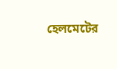হেলমেটের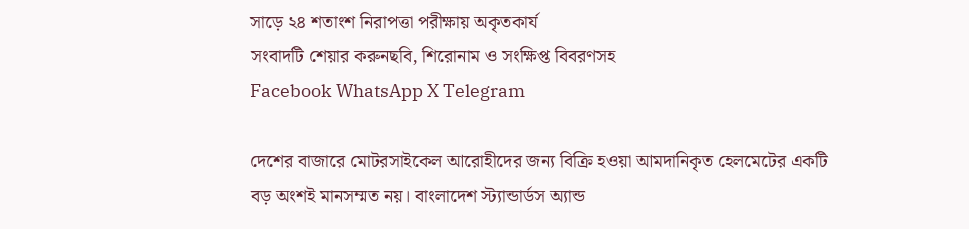সাড়ে ২৪ শতাংশ নিরাপত্তা পরীক্ষায় অকৃতকার্য
সংবাদটি শেয়ার করুনছবি, শিরোনাম ও সংক্ষিপ্ত বিবরণসহ
Facebook WhatsApp X Telegram

দেশের বাজারে মোটরসাইকেল আরোহীদের জন্য বিক্রি হওয়া আমদানিকৃত হেলমেটের একটি বড় অংশই মানসম্মত নয়। বাংলাদেশ স্ট্যান্ডার্ডস অ্যান্ড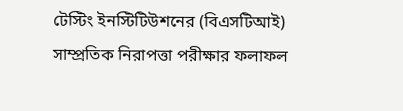টেস্টিং ইনস্টিটিউশনের (বিএসটিআই) সাম্প্রতিক নিরাপত্তা পরীক্ষার ফলাফল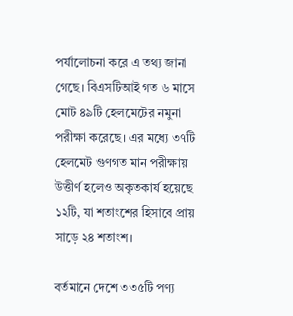পর্যালোচনা করে এ তথ্য জানা গেছে। বিএসটিআই গত ৬ মাসে মোট ৪৯টি হেলমেটের নমুনা পরীক্ষা করেছে। এর মধ্যে ৩৭টি হেলমেট গুণগত মান পরীক্ষায় উত্তীর্ণ হলেও অকৃতকার্য হয়েছে ১২টি, যা শতাংশের হিসাবে প্রায় সাড়ে ২৪ শতাংশ।

বর্তমানে দেশে ৩৩৫টি পণ্য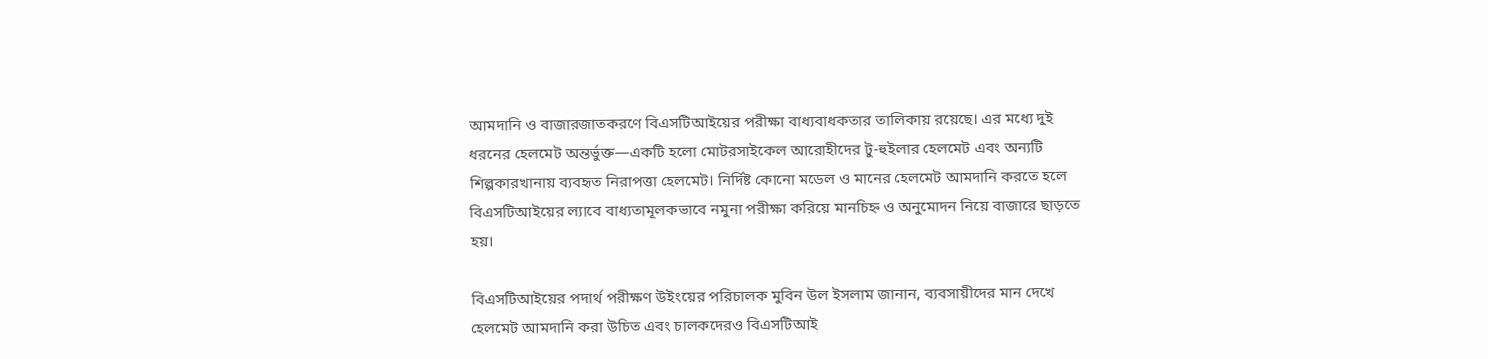আমদানি ও বাজারজাতকরণে বিএসটিআইয়ের পরীক্ষা বাধ্যবাধকতার তালিকায় রয়েছে। এর মধ্যে দুই ধরনের হেলমেট অন্তর্ভুক্ত—একটি হলো মোটরসাইকেল আরোহীদের টু-হুইলার হেলমেট এবং অন্যটি শিল্পকারখানায় ব্যবহৃত নিরাপত্তা হেলমেট। নির্দিষ্ট কোনো মডেল ও মানের হেলমেট আমদানি করতে হলে বিএসটিআইয়ের ল্যাবে বাধ্যতামূলকভাবে নমুনা পরীক্ষা করিয়ে মানচিহ্ন ও অনুমোদন নিয়ে বাজারে ছাড়তে হয়।

বিএসটিআইয়ের পদার্থ পরীক্ষণ উইংয়ের পরিচালক মুবিন উল ইসলাম জানান, ব্যবসায়ীদের মান দেখে হেলমেট আমদানি করা উচিত এবং চালকদেরও বিএসটিআই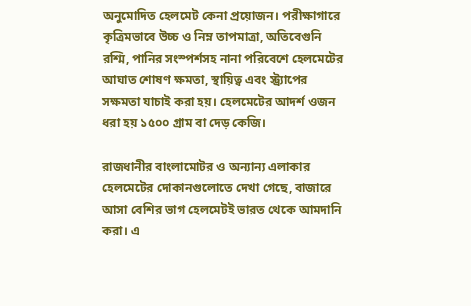অনুমোদিত হেলমেট কেনা প্রয়োজন। পরীক্ষাগারে কৃত্রিমভাবে উচ্চ ও নিম্ন তাপমাত্রা, অতিবেগুনি রশ্মি, পানির সংস্পর্শসহ নানা পরিবেশে হেলমেটের আঘাত শোষণ ক্ষমতা, স্থায়িত্ব এবং স্ট্র্যাপের সক্ষমতা যাচাই করা হয়। হেলমেটের আদর্শ ওজন ধরা হয় ১৫০০ গ্রাম বা দেড় কেজি।

রাজধানীর বাংলামোটর ও অন্যান্য এলাকার হেলমেটের দোকানগুলোতে দেখা গেছে, বাজারে আসা বেশির ভাগ হেলমেটই ভারত থেকে আমদানি করা। এ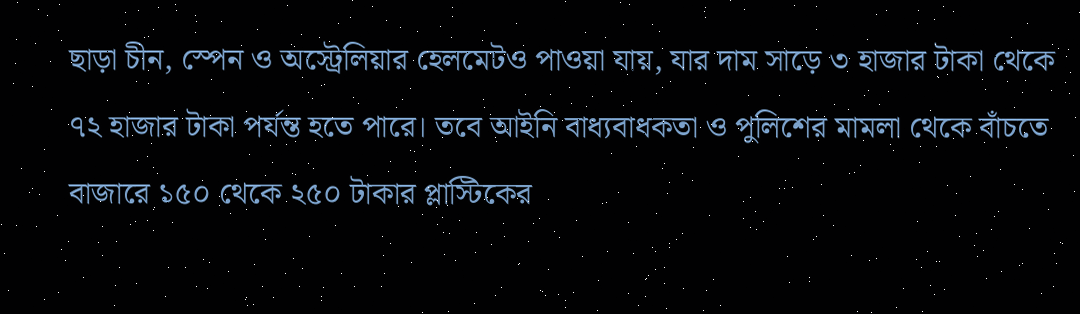ছাড়া চীন, স্পেন ও অস্ট্রেলিয়ার হেলমেটও পাওয়া যায়, যার দাম সাড়ে ৩ হাজার টাকা থেকে ৭২ হাজার টাকা পর্যন্ত হতে পারে। তবে আইনি বাধ্যবাধকতা ও পুলিশের মামলা থেকে বাঁচতে বাজারে ১৫০ থেকে ২৫০ টাকার প্লাস্টিকের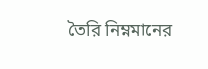তৈরি নিম্নমানের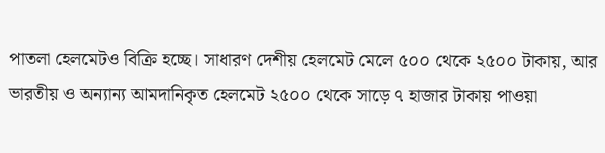পাতলা হেলমেটও বিক্রি হচ্ছে। সাধারণ দেশীয় হেলমেট মেলে ৫০০ থেকে ২৫০০ টাকায়, আর ভারতীয় ও অন্যান্য আমদানিকৃত হেলমেট ২৫০০ থেকে সাড়ে ৭ হাজার টাকায় পাওয়া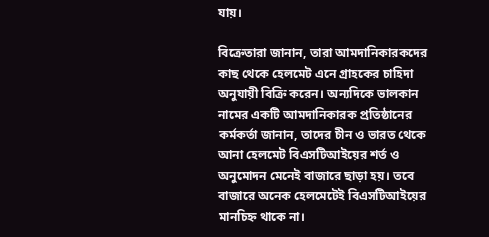যায়।

বিক্রেতারা জানান, তারা আমদানিকারকদের কাছ থেকে হেলমেট এনে গ্রাহকের চাহিদা অনুযায়ী বিক্রি করেন। অন্যদিকে ভালকান নামের একটি আমদানিকারক প্রতিষ্ঠানের কর্মকর্তা জানান, তাদের চীন ও ভারত থেকে আনা হেলমেট বিএসটিআইয়ের শর্ত ও অনুমোদন মেনেই বাজারে ছাড়া হয়। তবে বাজারে অনেক হেলমেটেই বিএসটিআইয়ের মানচিহ্ন থাকে না।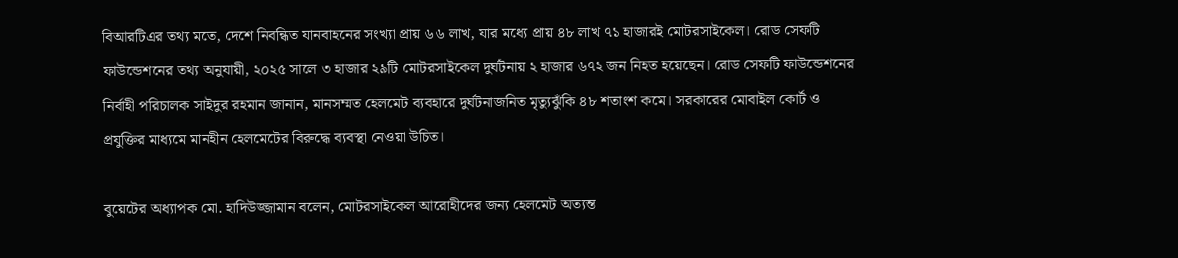বিআরটিএর তথ্য মতে, দেশে নিবন্ধিত যানবাহনের সংখ্যা প্রায় ৬৬ লাখ, যার মধ্যে প্রায় ৪৮ লাখ ৭১ হাজারই মোটরসাইকেল। রোড সেফটি ফাউন্ডেশনের তথ্য অনুযায়ী, ২০২৫ সালে ৩ হাজার ২৯টি মোটরসাইকেল দুর্ঘটনায় ২ হাজার ৬৭২ জন নিহত হয়েছেন। রোড সেফটি ফাউন্ডেশনের নির্বাহী পরিচালক সাইদুর রহমান জানান, মানসম্মত হেলমেট ব্যবহারে দুর্ঘটনাজনিত মৃত্যুঝুঁকি ৪৮ শতাংশ কমে। সরকারের মোবাইল কোর্ট ও প্রযুক্তির মাধ্যমে মানহীন হেলমেটের বিরুদ্ধে ব্যবস্থা নেওয়া উচিত।

বুয়েটের অধ্যাপক মো. হাদিউজ্জামান বলেন, মোটরসাইকেল আরোহীদের জন্য হেলমেট অত্যন্ত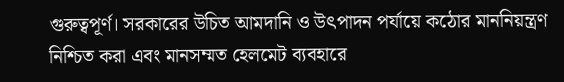গুরুত্বপূর্ণ। সরকারের উচিত আমদানি ও উৎপাদন পর্যায়ে কঠোর মাননিয়ন্ত্রণ নিশ্চিত করা এবং মানসম্মত হেলমেট ব্যবহারে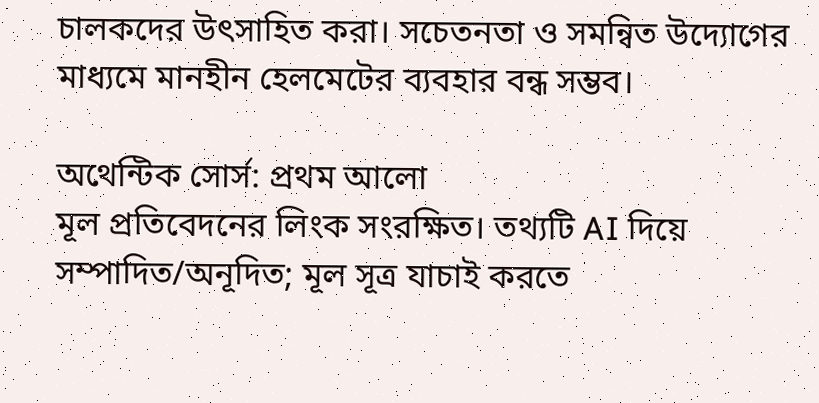চালকদের উৎসাহিত করা। সচেতনতা ও সমন্বিত উদ্যোগের মাধ্যমে মানহীন হেলমেটের ব্যবহার বন্ধ সম্ভব।

অথেন্টিক সোর্স: প্রথম আলো
মূল প্রতিবেদনের লিংক সংরক্ষিত। তথ্যটি AI দিয়ে সম্পাদিত/অনূদিত; মূল সূত্র যাচাই করতে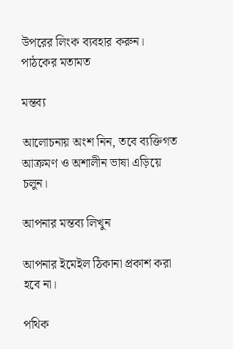উপরের লিংক ব্যবহার করুন।
পাঠকের মতামত

মন্তব্য

আলোচনায় অংশ নিন, তবে ব্যক্তিগত আক্রমণ ও অশালীন ভাষা এড়িয়ে চলুন।

আপনার মন্তব্য লিখুন

আপনার ইমেইল ঠিকানা প্রকাশ করা হবে না।

পথিক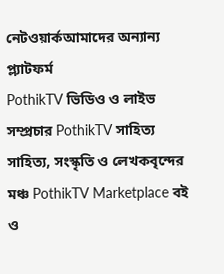নেটওয়ার্কআমাদের অন্যান্য প্ল্যাটফর্ম
PothikTV ভিডিও ও লাইভ সম্প্রচার PothikTV সাহিত্য সাহিত্য, সংস্কৃতি ও লেখকবৃন্দের মঞ্চ PothikTV Marketplace বই ও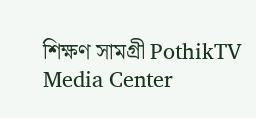শিক্ষণ সামগ্রী PothikTV Media Center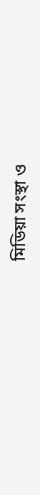মিডিয়া সংস্থা ও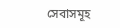সেবাসমূহ